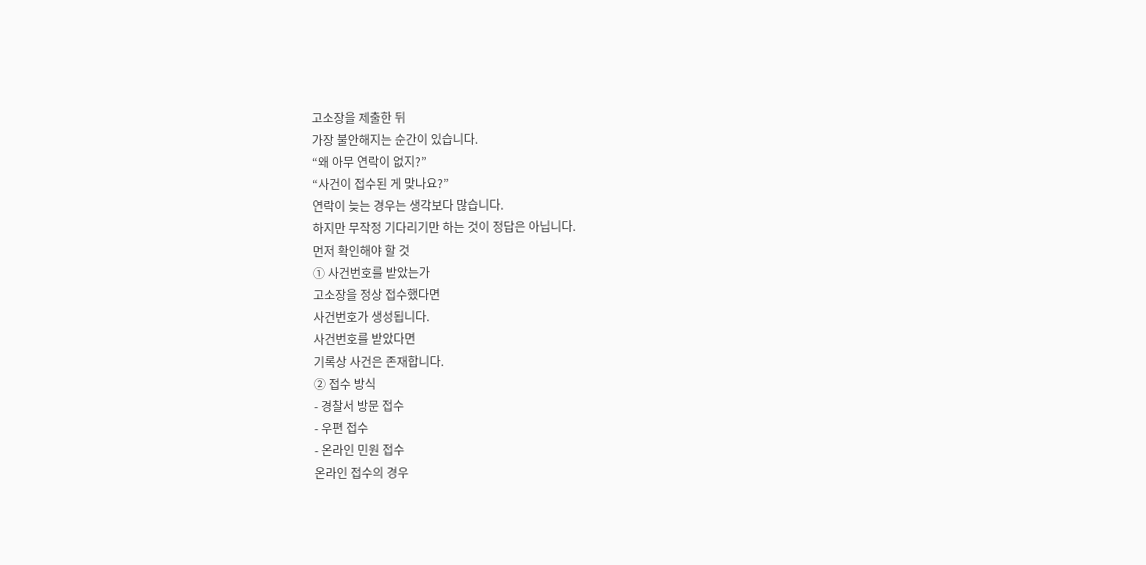고소장을 제출한 뒤
가장 불안해지는 순간이 있습니다.
“왜 아무 연락이 없지?”
“사건이 접수된 게 맞나요?”
연락이 늦는 경우는 생각보다 많습니다.
하지만 무작정 기다리기만 하는 것이 정답은 아닙니다.
먼저 확인해야 할 것
① 사건번호를 받았는가
고소장을 정상 접수했다면
사건번호가 생성됩니다.
사건번호를 받았다면
기록상 사건은 존재합니다.
② 접수 방식
- 경찰서 방문 접수
- 우편 접수
- 온라인 민원 접수
온라인 접수의 경우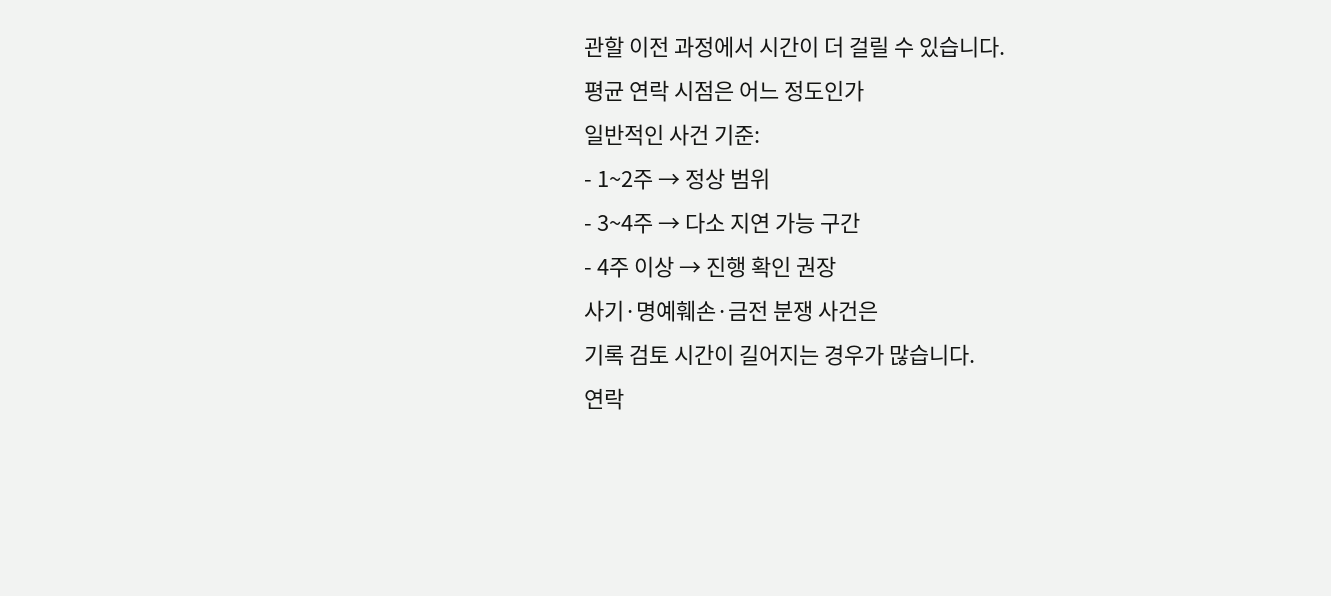관할 이전 과정에서 시간이 더 걸릴 수 있습니다.
평균 연락 시점은 어느 정도인가
일반적인 사건 기준:
- 1~2주 → 정상 범위
- 3~4주 → 다소 지연 가능 구간
- 4주 이상 → 진행 확인 권장
사기·명예훼손·금전 분쟁 사건은
기록 검토 시간이 길어지는 경우가 많습니다.
연락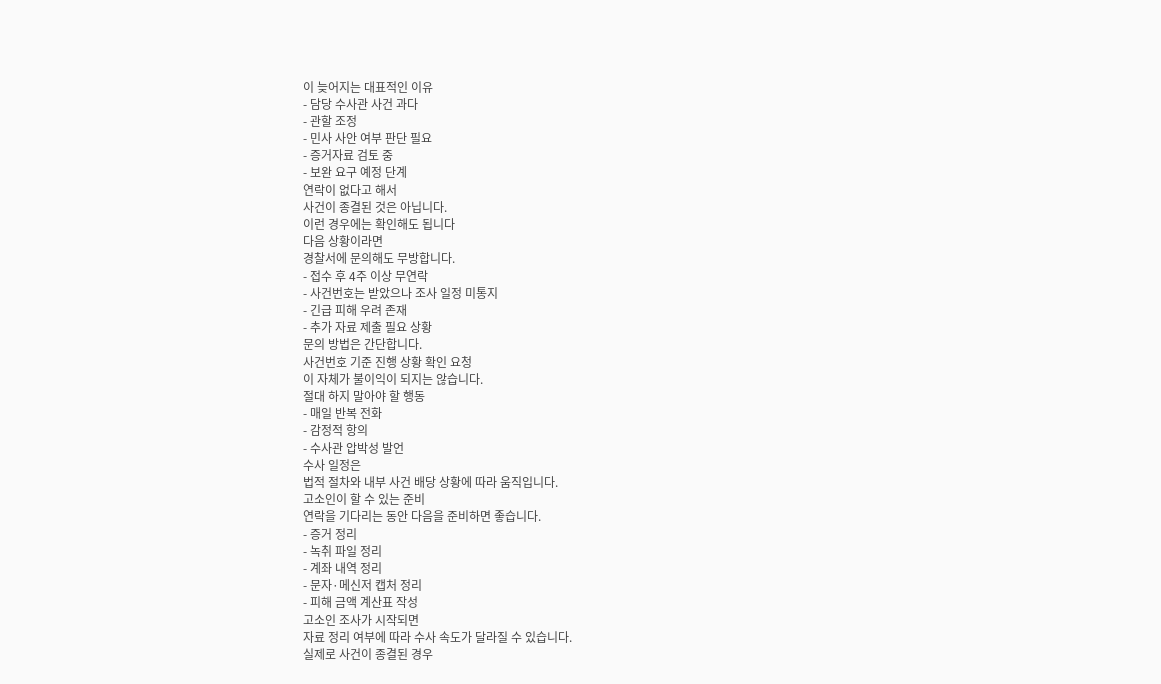이 늦어지는 대표적인 이유
- 담당 수사관 사건 과다
- 관할 조정
- 민사 사안 여부 판단 필요
- 증거자료 검토 중
- 보완 요구 예정 단계
연락이 없다고 해서
사건이 종결된 것은 아닙니다.
이런 경우에는 확인해도 됩니다
다음 상황이라면
경찰서에 문의해도 무방합니다.
- 접수 후 4주 이상 무연락
- 사건번호는 받았으나 조사 일정 미통지
- 긴급 피해 우려 존재
- 추가 자료 제출 필요 상황
문의 방법은 간단합니다.
사건번호 기준 진행 상황 확인 요청
이 자체가 불이익이 되지는 않습니다.
절대 하지 말아야 할 행동
- 매일 반복 전화
- 감정적 항의
- 수사관 압박성 발언
수사 일정은
법적 절차와 내부 사건 배당 상황에 따라 움직입니다.
고소인이 할 수 있는 준비
연락을 기다리는 동안 다음을 준비하면 좋습니다.
- 증거 정리
- 녹취 파일 정리
- 계좌 내역 정리
- 문자·메신저 캡처 정리
- 피해 금액 계산표 작성
고소인 조사가 시작되면
자료 정리 여부에 따라 수사 속도가 달라질 수 있습니다.
실제로 사건이 종결된 경우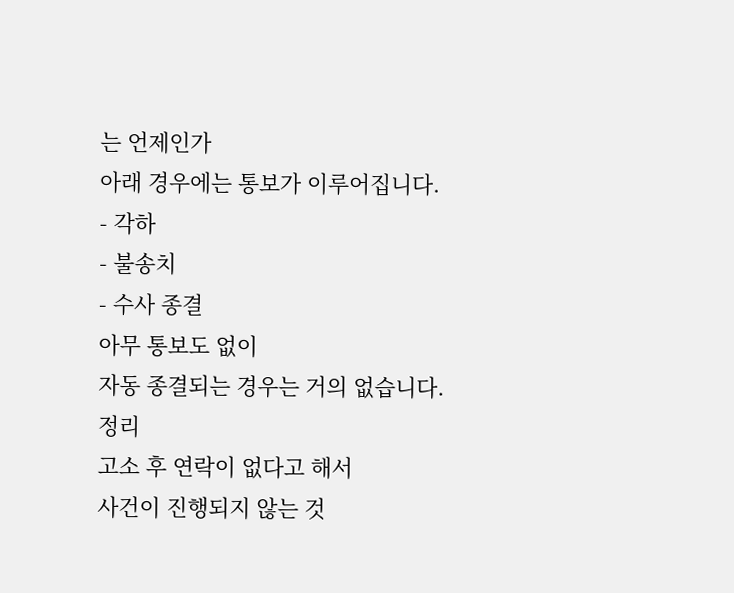는 언제인가
아래 경우에는 통보가 이루어집니다.
- 각하
- 불송치
- 수사 종결
아무 통보도 없이
자동 종결되는 경우는 거의 없습니다.
정리
고소 후 연락이 없다고 해서
사건이 진행되지 않는 것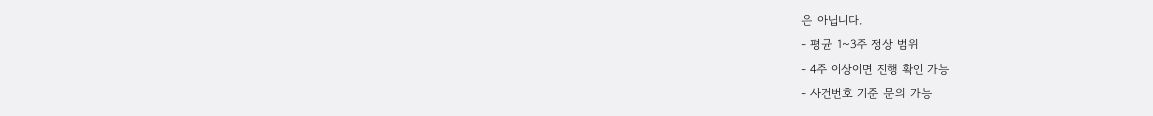은 아닙니다.
- 평균 1~3주 정상 범위
- 4주 이상이면 진행 확인 가능
- 사건번호 기준 문의 가능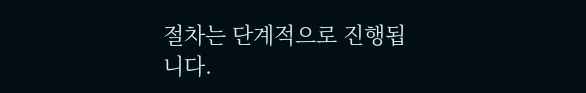절차는 단계적으로 진행됩니다.